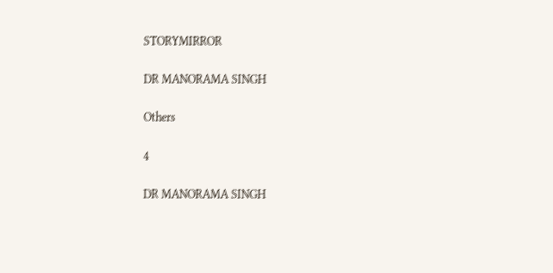STORYMIRROR

DR MANORAMA SINGH

Others

4

DR MANORAMA SINGH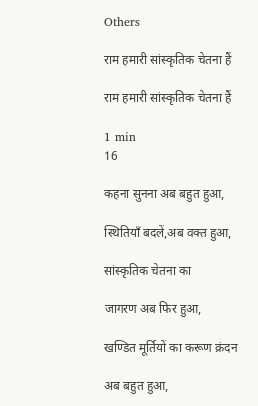Others

राम हमारी सांस्कृतिक चेतना हैं

राम हमारी सांस्कृतिक चेतना हैं

1 min
16

कहना सुनना अब बहुत हुआ,

स्थितियाँ बदलें,अब वक्त हुआ,

सांस्कृतिक चेतना का

जागरण अब फिर हुआ,

खण्डित मूर्तियों का करूण क्रंदन

अब बहुत हुआ,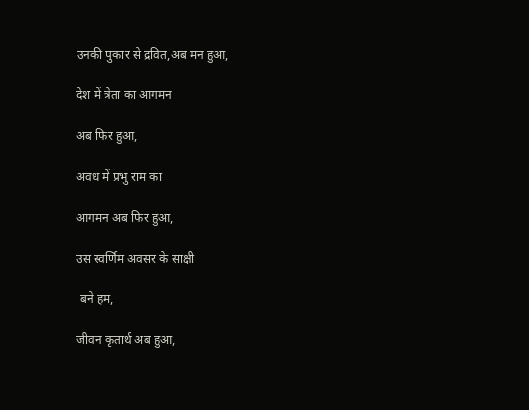उनकी पुकार से द्रवित,अब मन हुआ,

देश में त्रेता का आगमन

अब फिर हुआ,

अवध में प्रभु राम का

आगमन अब फिर हुआ,

उस स्वर्णिम अवसर के साक्षी

 बने हम,

जीवन कृतार्थ अब हुआ,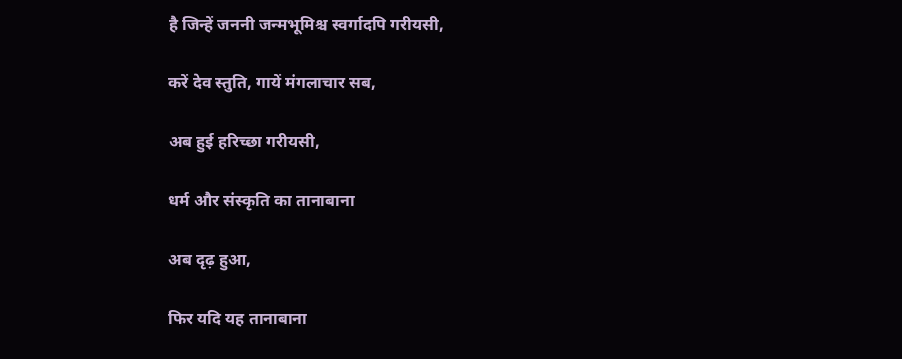है जिन्हें जननी जन्मभूमिश्च स्वर्गादपि गरीयसी,

करें देव स्तुति, गायें मंगलाचार सब,

अब हुई हरिच्छा गरीयसी,

धर्म और संस्कृति का तानाबाना

अब दृढ़ हुआ,

फिर यदि यह तानाबाना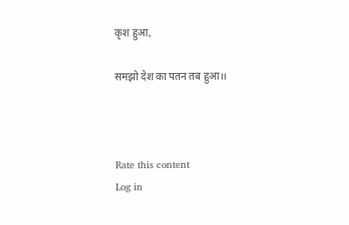कृश हुआ,

समझो देश का पतन तब हुआ।।



Rate this content
Log in